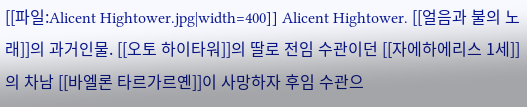[[파일:Alicent Hightower.jpg|width=400]] Alicent Hightower. [[얼음과 불의 노래]]의 과거인물. [[오토 하이타워]]의 딸로 전임 수관이던 [[자에하에리스 1세]]의 차남 [[바엘론 타르가르옌]]이 사망하자 후임 수관으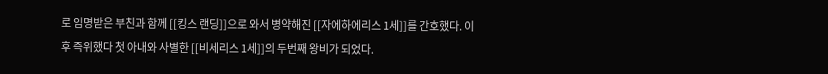로 임명받은 부친과 함께 [[킹스 랜딩]]으로 와서 병약해진 [[자에하에리스 1세]]를 간호했다. 이후 즉위했다 첫 아내와 사별한 [[비세리스 1세]]의 두번째 왕비가 되었다.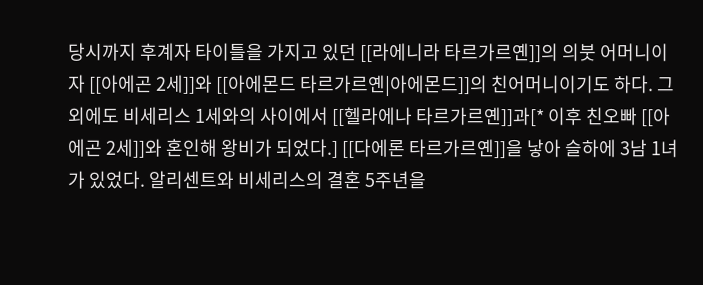당시까지 후계자 타이틀을 가지고 있던 [[라에니라 타르가르옌]]의 의붓 어머니이자 [[아에곤 2세]]와 [[아에몬드 타르가르옌|아에몬드]]의 친어머니이기도 하다. 그외에도 비세리스 1세와의 사이에서 [[헬라에나 타르가르옌]]과[* 이후 친오빠 [[아에곤 2세]]와 혼인해 왕비가 되었다.] [[다에론 타르가르옌]]을 낳아 슬하에 3남 1녀가 있었다. 알리센트와 비세리스의 결혼 5주년을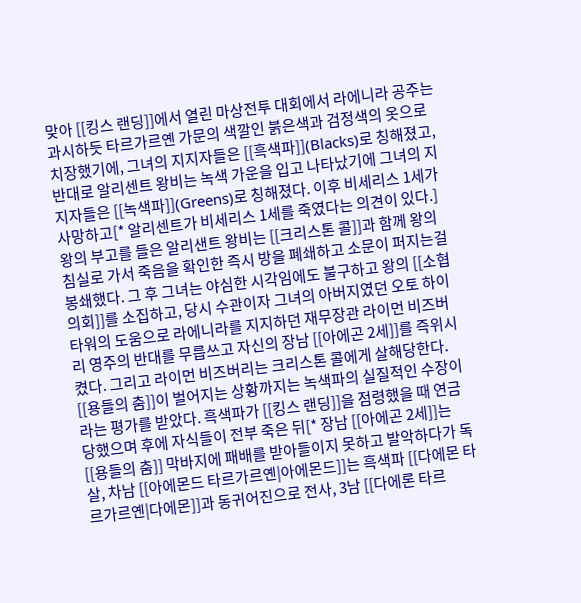맞아 [[킹스 랜딩]]에서 열린 마상전투 대회에서 라에니라 공주는 과시하듯 타르가르옌 가문의 색깔인 붉은색과 검정색의 옷으로 치장했기에, 그녀의 지지자들은 [[흑색파]](Blacks)로 칭해졌고, 반대로 알리센트 왕비는 녹색 가운을 입고 나타났기에 그녀의 지지자들은 [[녹색파]](Greens)로 칭해졌다. 이후 비세리스 1세가 사망하고[* 알리센트가 비세리스 1세를 죽였다는 의견이 있다.] 왕의 부고를 들은 알리샌트 왕비는 [[크리스톤 콜]]과 함께 왕의 침실로 가서 죽음을 확인한 즉시 방을 폐쇄하고 소문이 퍼지는걸 봉쇄했다. 그 후 그녀는 야심한 시각임에도 불구하고 왕의 [[소협의회]]를 소집하고, 당시 수관이자 그녀의 아버지였던 오토 하이타워의 도움으로 라에니라를 지지하던 재무장관 라이먼 비즈버리 영주의 반대를 무릅쓰고 자신의 장남 [[아에곤 2세]]를 즉위시켰다. 그리고 라이먼 비즈버리는 크리스톤 콜에게 살해당한다. [[용들의 춤]]이 벌어지는 상황까지는 녹색파의 실질적인 수장이라는 평가를 받았다. 흑색파가 [[킹스 랜딩]]을 점령했을 때 연금당했으며 후에 자식들이 전부 죽은 뒤[* 장남 [[아에곤 2세]]는 [[용들의 춤]] 막바지에 패배를 받아들이지 못하고 발악하다가 독살, 차남 [[아에몬드 타르가르옌|아에몬드]]는 흑색파 [[다에몬 타르가르옌|다에몬]]과 동귀어진으로 전사, 3남 [[다에론 타르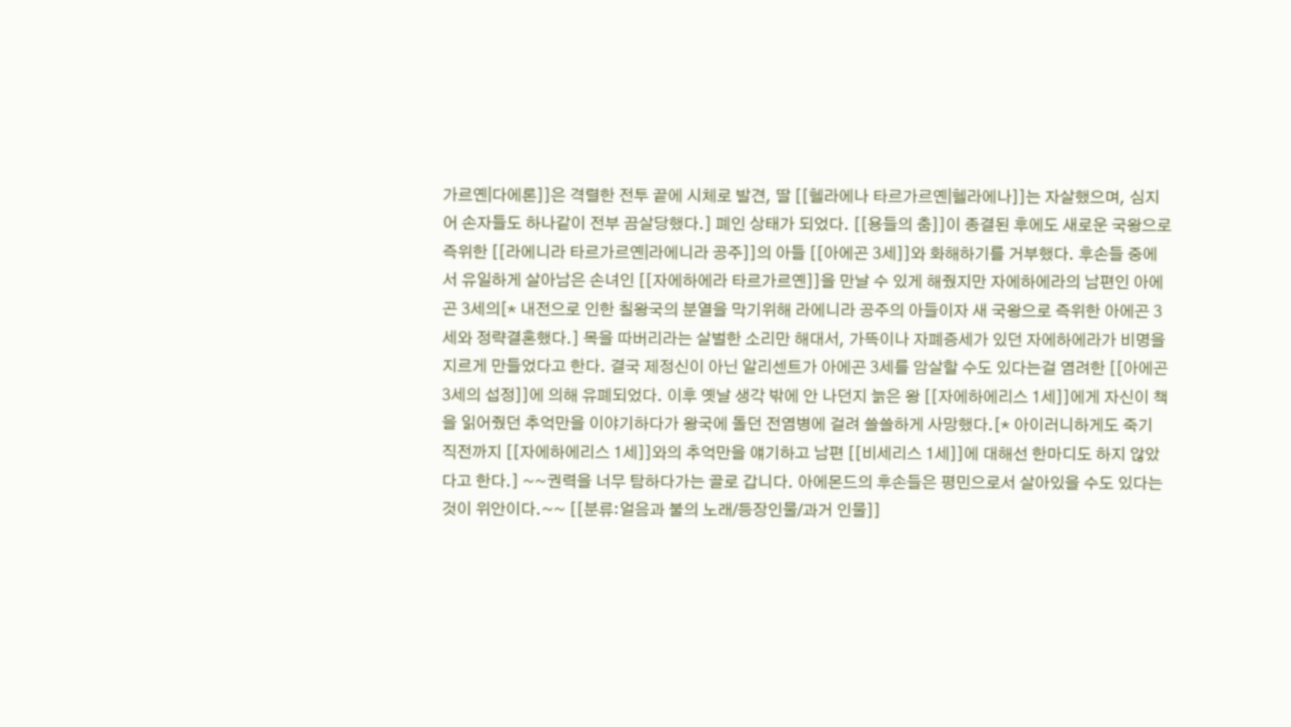가르옌|다에론]]은 격렬한 전투 끝에 시체로 발견, 딸 [[헬라에나 타르가르옌|헬라에나]]는 자살했으며, 심지어 손자들도 하나같이 전부 끔살당했다.] 폐인 상태가 되었다. [[용들의 춤]]이 종결된 후에도 새로운 국왕으로 즉위한 [[라에니라 타르가르옌|라에니라 공주]]의 아들 [[아에곤 3세]]와 화해하기를 거부했다. 후손들 중에서 유일하게 살아남은 손녀인 [[자에하에라 타르가르옌]]을 만날 수 있게 해줬지만 자에하에라의 남편인 아에곤 3세의[* 내전으로 인한 칠왕국의 분열을 막기위해 라에니라 공주의 아들이자 새 국왕으로 즉위한 아에곤 3세와 정략결혼했다.] 목을 따버리라는 살벌한 소리만 해대서, 가뜩이나 자폐증세가 있던 자에하에라가 비명을 지르게 만들었다고 한다. 결국 제정신이 아닌 알리센트가 아에곤 3세를 암살할 수도 있다는걸 염려한 [[아에곤 3세의 섭정]]에 의해 유폐되었다. 이후 옛날 생각 밖에 안 나던지 늙은 왕 [[자에하에리스 1세]]에게 자신이 책을 읽어줬던 추억만을 이야기하다가 왕국에 돌던 전염병에 걸려 쓸쓸하게 사망했다.[* 아이러니하게도 죽기 직전까지 [[자에하에리스 1세]]와의 추억만을 얘기하고 남편 [[비세리스 1세]]에 대해선 한마디도 하지 않았다고 한다.] ~~권력을 너무 탐하다가는 골로 갑니다. 아에몬드의 후손들은 평민으로서 살아있을 수도 있다는 것이 위안이다.~~ [[분류:얼음과 불의 노래/등장인물/과거 인물]]